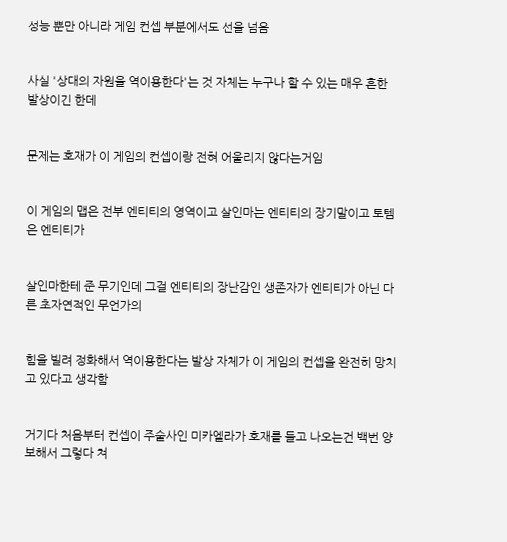성능 뿐만 아니라 게임 컨셉 부분에서도 선을 넘음


사실 '상대의 자원을 역이용한다'는 것 자체는 누구나 할 수 있는 매우 흔한 발상이긴 한데


문제는 호재가 이 게임의 컨셉이랑 전혀 어울리지 않다는거임


이 게임의 맵은 전부 엔티티의 영역이고 살인마는 엔티티의 장기말이고 토템은 엔티티가


살인마한테 준 무기인데 그걸 엔티티의 장난감인 생존자가 엔티티가 아닌 다른 초자연적인 무언가의


힘을 빌려 정화해서 역이용한다는 발상 자체가 이 게임의 컨셉을 완전히 망치고 있다고 생각함


거기다 처음부터 컨셉이 주술사인 미카엘라가 호재를 들고 나오는건 백번 양보해서 그렇다 쳐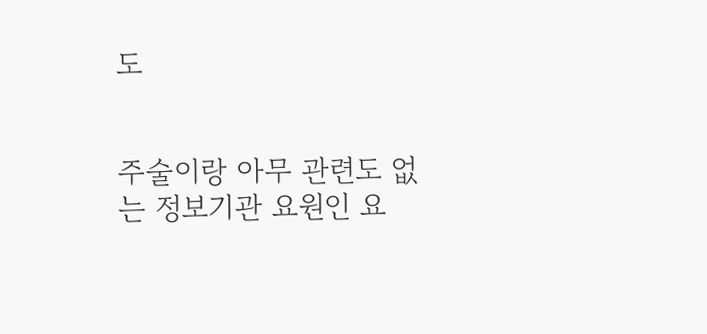도


주술이랑 아무 관련도 없는 정보기관 요원인 요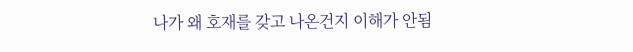나가 왜 호재를 갖고 나온건지 이해가 안됨